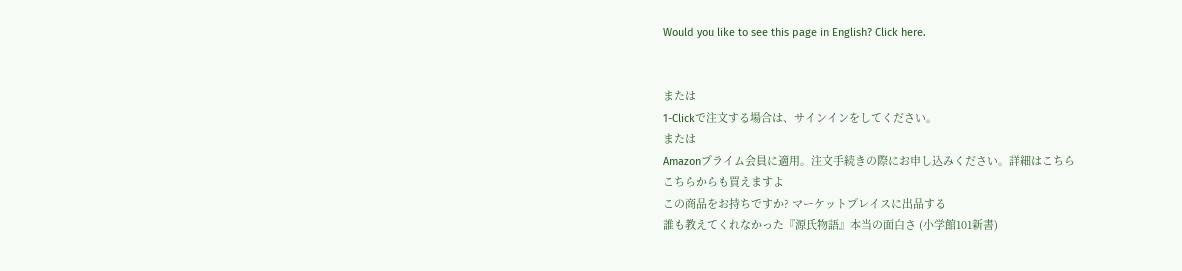Would you like to see this page in English? Click here.


または
1-Clickで注文する場合は、サインインをしてください。
または
Amazonプライム会員に適用。注文手続きの際にお申し込みください。詳細はこちら
こちらからも買えますよ
この商品をお持ちですか? マーケットプレイスに出品する
誰も教えてくれなかった『源氏物語』本当の面白さ (小学館101新書)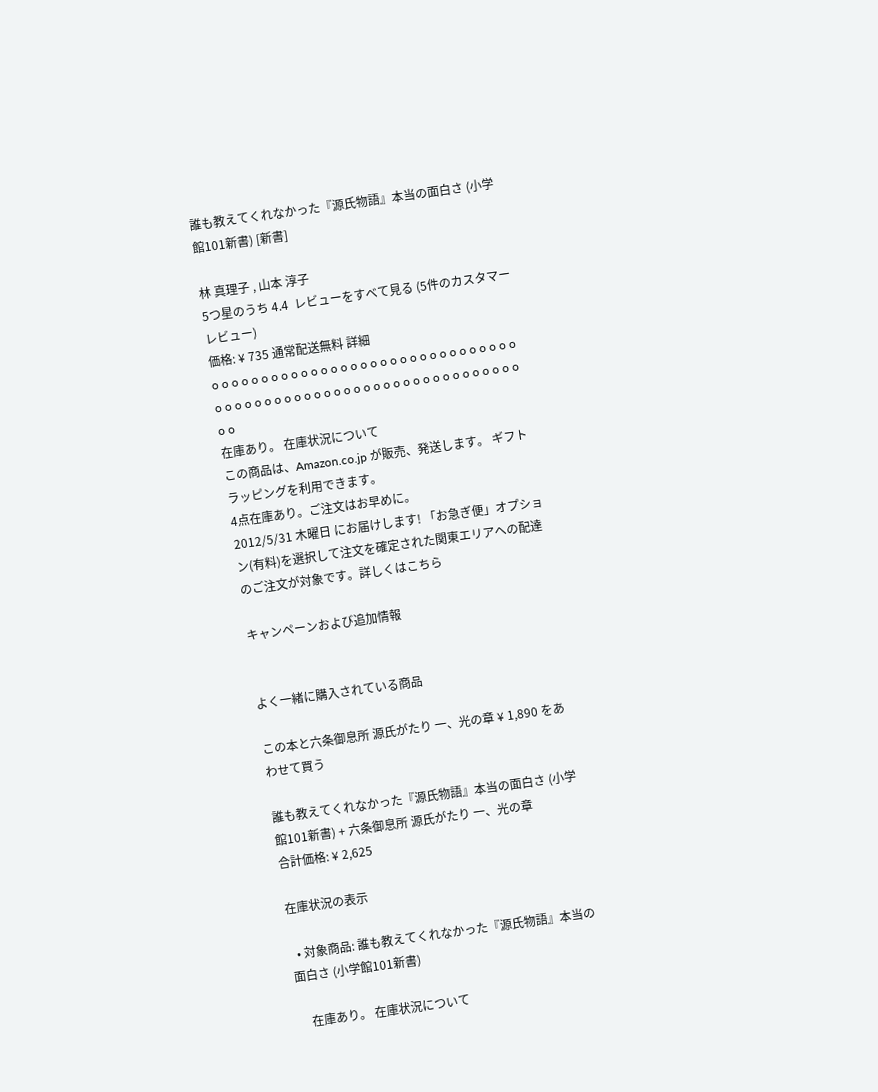誰も教えてくれなかった『源氏物語』本当の面白さ (小学館101新書) [新書]

林 真理子 , 山本 淳子
5つ星のうち 4.4  レビューをすべて見る (5件のカスタマーレビュー)
価格: ¥ 735 通常配送無料 詳細
o o o o o o o o o o o o o o o o o o o o o o o o o o o o o o o o o o o o o o o o o o o o o o o o o o o o o o o o o o o o o o o o
在庫あり。 在庫状況について
この商品は、Amazon.co.jp が販売、発送します。 ギフトラッピングを利用できます。
4点在庫あり。ご注文はお早めに。
2012/5/31 木曜日 にお届けします! 「お急ぎ便」オプション(有料)を選択して注文を確定された関東エリアへの配達のご注文が対象です。詳しくはこちら

キャンペーンおよび追加情報


よく一緒に購入されている商品

この本と六条御息所 源氏がたり 一、光の章 ¥ 1,890 をあわせて買う

誰も教えてくれなかった『源氏物語』本当の面白さ (小学館101新書) + 六条御息所 源氏がたり 一、光の章
合計価格: ¥ 2,625

在庫状況の表示

  • 対象商品: 誰も教えてくれなかった『源氏物語』本当の面白さ (小学館101新書)

    在庫あり。 在庫状況について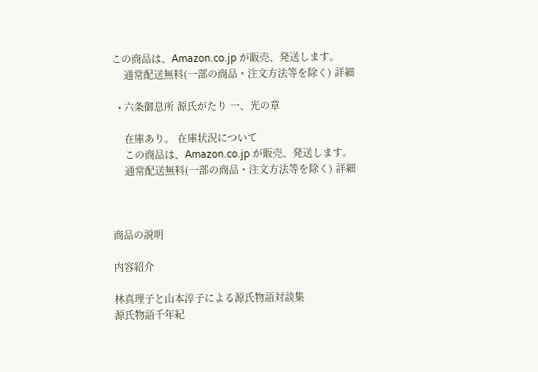この商品は、Amazon.co.jp が販売、発送します。
    通常配送無料(一部の商品・注文方法等を除く) 詳細

  • 六条御息所 源氏がたり 一、光の章

    在庫あり。 在庫状況について
    この商品は、Amazon.co.jp が販売、発送します。
    通常配送無料(一部の商品・注文方法等を除く) 詳細



商品の説明

内容紹介

林真理子と山本淳子による源氏物語対談集
源氏物語千年紀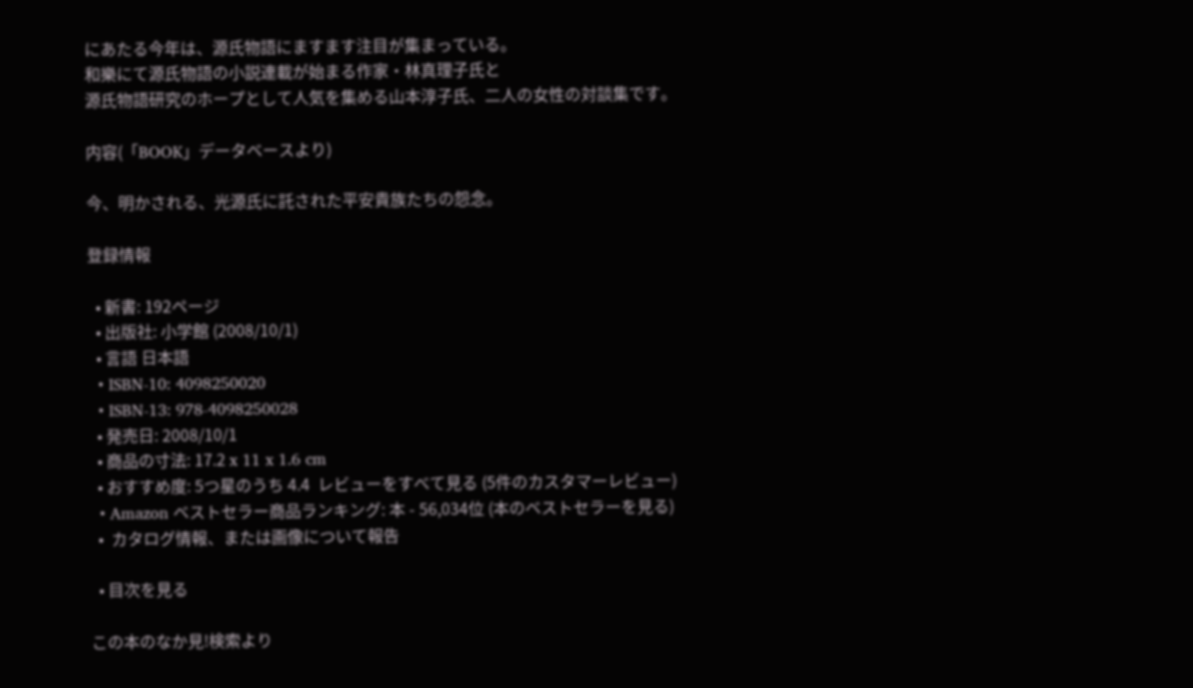にあたる今年は、源氏物語にますます注目が集まっている。
和樂にて源氏物語の小説連載が始まる作家・林真理子氏と
源氏物語研究のホープとして人気を集める山本淳子氏、二人の女性の対談集です。

内容(「BOOK」データベースより)

今、明かされる、光源氏に託された平安貴族たちの怨念。

登録情報

  • 新書: 192ページ
  • 出版社: 小学館 (2008/10/1)
  • 言語 日本語
  • ISBN-10: 4098250020
  • ISBN-13: 978-4098250028
  • 発売日: 2008/10/1
  • 商品の寸法: 17.2 x 11 x 1.6 cm
  • おすすめ度: 5つ星のうち 4.4  レビューをすべて見る (5件のカスタマーレビュー)
  • Amazon ベストセラー商品ランキング: 本 - 56,034位 (本のベストセラーを見る)
  •  カタログ情報、または画像について報告

  • 目次を見る

この本のなか見!検索より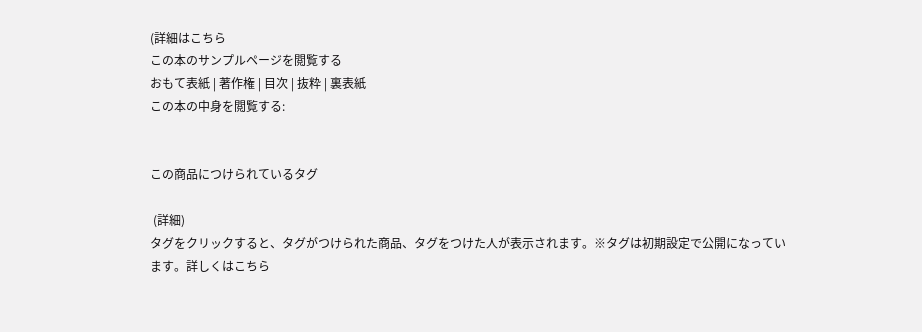(詳細はこちら
この本のサンプルページを閲覧する
おもて表紙 | 著作権 | 目次 | 抜粋 | 裏表紙
この本の中身を閲覧する:


この商品につけられているタグ

 (詳細)
タグをクリックすると、タグがつけられた商品、タグをつけた人が表示されます。※タグは初期設定で公開になっています。詳しくはこちら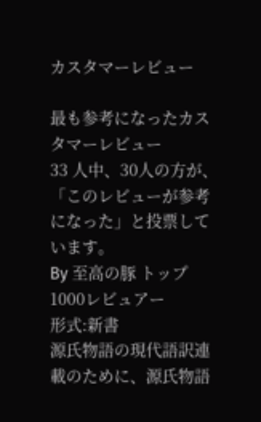カスタマーレビュー

最も参考になったカスタマーレビュー
33 人中、30人の方が、「このレビューが参考になった」と投票しています。
By 至高の豚 トップ1000レビュアー
形式:新書
源氏物語の現代語訳連載のために、源氏物語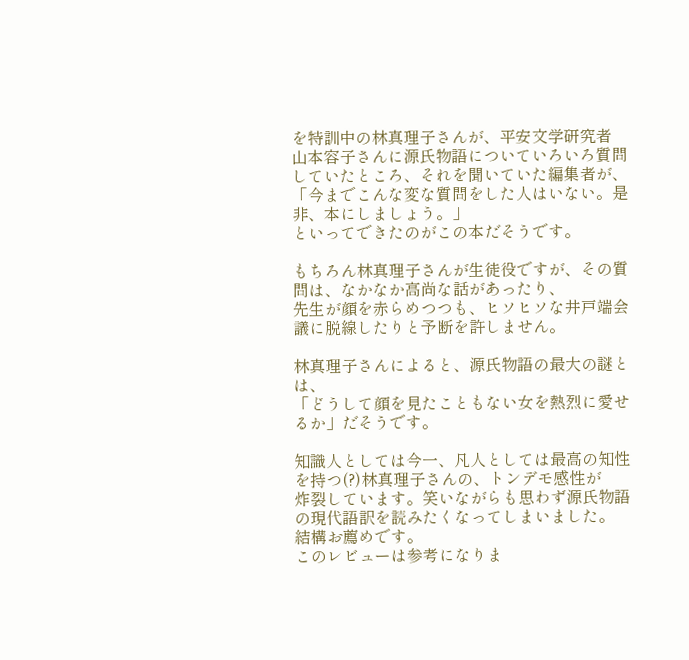を特訓中の林真理子さんが、平安文学研究者
山本容子さんに源氏物語についていろいろ質問していたところ、それを聞いていた編集者が、
「今までこんな変な質問をした人はいない。是非、本にしましょう。」
といってできたのがこの本だそうです。

もちろん林真理子さんが生徒役ですが、その質問は、なかなか高尚な話があったり、
先生が顔を赤らめつつも、ヒソヒソな井戸端会議に脱線したりと予断を許しません。

林真理子さんによると、源氏物語の最大の謎とは、
「どうして顔を見たこともない女を熱烈に愛せるか」だそうです。

知識人としては今一、凡人としては最高の知性を持つ(?)林真理子さんの、トンデモ感性が
炸裂しています。笑いながらも思わず源氏物語の現代語訳を読みたくなってしまいました。
結構お薦めです。
このレビューは参考になりま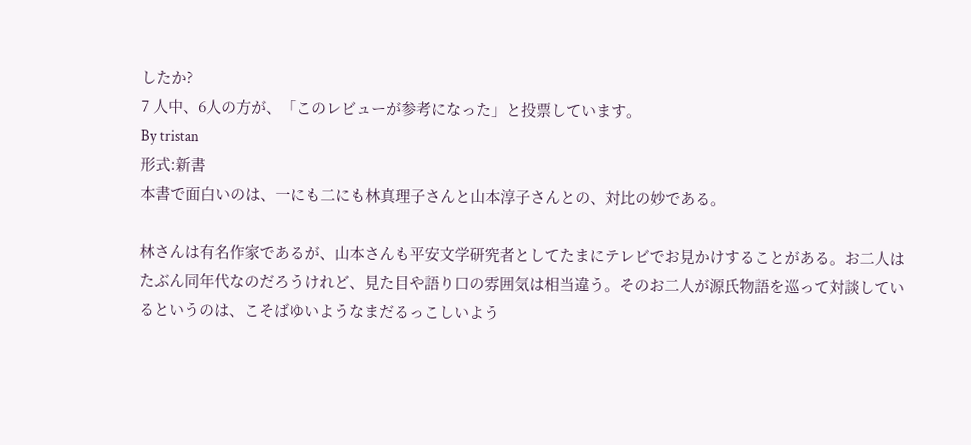したか?
7 人中、6人の方が、「このレビューが参考になった」と投票しています。
By tristan
形式:新書
本書で面白いのは、一にも二にも林真理子さんと山本淳子さんとの、対比の妙である。

林さんは有名作家であるが、山本さんも平安文学研究者としてたまにテレビでお見かけすることがある。お二人はたぶん同年代なのだろうけれど、見た目や語り口の雰囲気は相当違う。そのお二人が源氏物語を巡って対談しているというのは、こそばゆいようなまだるっこしいよう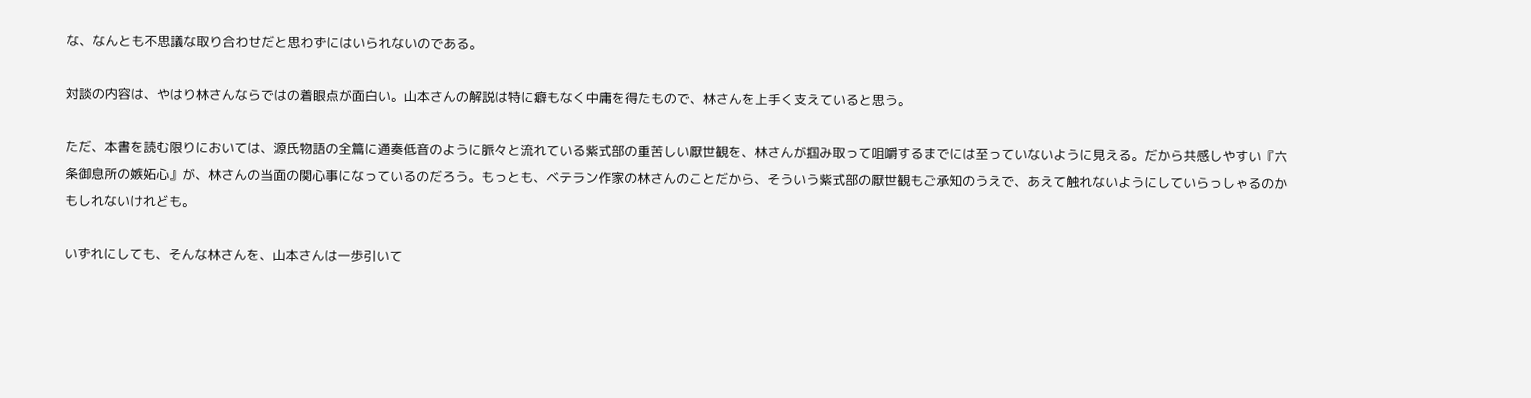な、なんとも不思議な取り合わせだと思わずにはいられないのである。

対談の内容は、やはり林さんならではの着眼点が面白い。山本さんの解説は特に癖もなく中庸を得たもので、林さんを上手く支えていると思う。

ただ、本書を読む限りにおいては、源氏物語の全篇に通奏低音のように脈々と流れている紫式部の重苦しい厭世観を、林さんが掴み取って咀嚼するまでには至っていないように見える。だから共感しやすい『六条御息所の嫉妬心』が、林さんの当面の関心事になっているのだろう。もっとも、ベテラン作家の林さんのことだから、そういう紫式部の厭世観もご承知のうえで、あえて触れないようにしていらっしゃるのかもしれないけれども。

いずれにしても、そんな林さんを、山本さんは一歩引いて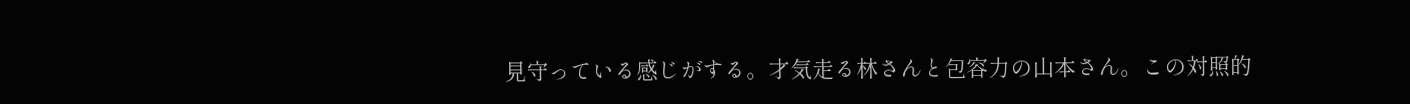見守っている感じがする。才気走る林さんと包容力の山本さん。この対照的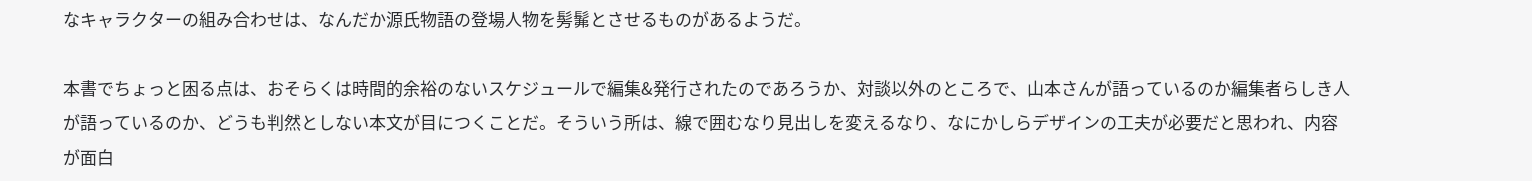なキャラクターの組み合わせは、なんだか源氏物語の登場人物を髣髴とさせるものがあるようだ。

本書でちょっと困る点は、おそらくは時間的余裕のないスケジュールで編集&発行されたのであろうか、対談以外のところで、山本さんが語っているのか編集者らしき人が語っているのか、どうも判然としない本文が目につくことだ。そういう所は、線で囲むなり見出しを変えるなり、なにかしらデザインの工夫が必要だと思われ、内容が面白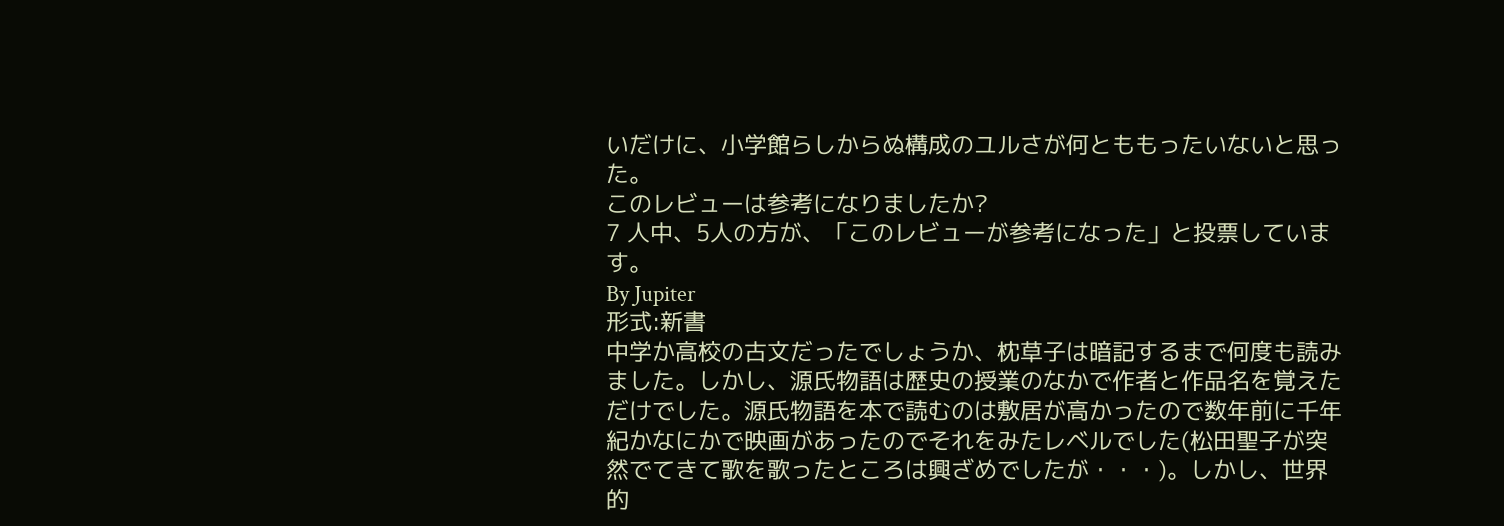いだけに、小学館らしからぬ構成のユルさが何とももったいないと思った。
このレビューは参考になりましたか?
7 人中、5人の方が、「このレビューが参考になった」と投票しています。
By Jupiter
形式:新書
中学か高校の古文だったでしょうか、枕草子は暗記するまで何度も読みました。しかし、源氏物語は歴史の授業のなかで作者と作品名を覚えただけでした。源氏物語を本で読むのは敷居が高かったので数年前に千年紀かなにかで映画があったのでそれをみたレベルでした(松田聖子が突然でてきて歌を歌ったところは興ざめでしたが・・・)。しかし、世界的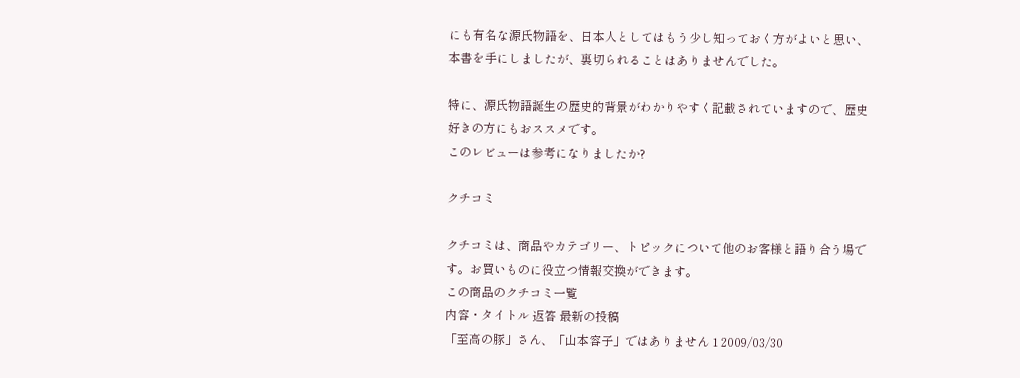にも有名な源氏物語を、日本人としてはもう少し知っておく方がよいと思い、本書を手にしましたが、裏切られることはありませんでした。

特に、源氏物語誕生の歴史的背景がわかりやすく記載されていますので、歴史好きの方にもおススメです。
このレビューは参考になりましたか?

クチコミ

クチコミは、商品やカテゴリー、トピックについて他のお客様と語り合う場です。お買いものに役立つ情報交換ができます。
この商品のクチコミ一覧
内容・タイトル 返答 最新の投稿
「至高の豚」さん、「山本容子」ではありません 1 2009/03/30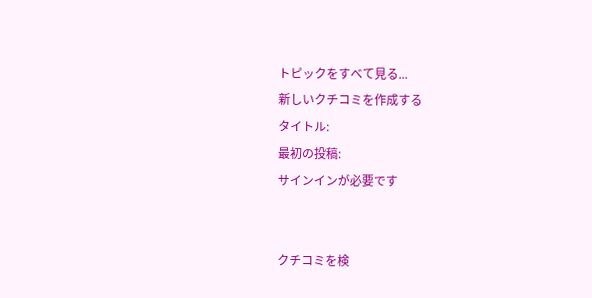トピックをすべて見る...
新しいクチコミを作成する
タイトル:
最初の投稿:
サインインが必要です


クチコミを検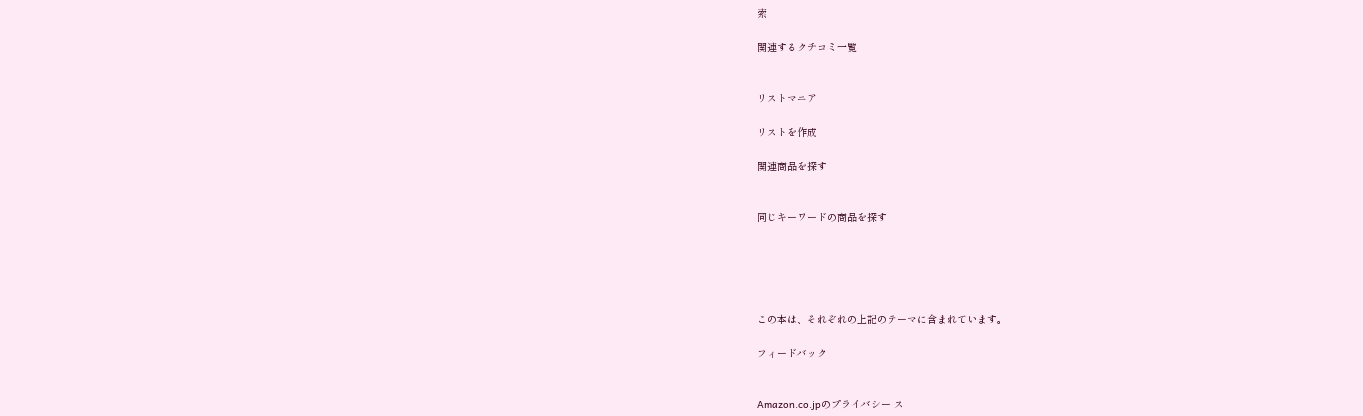索

関連するクチコミ一覧


リストマニア

リストを作成

関連商品を探す


同じキーワードの商品を探す





この本は、それぞれの上記のテーマに含まれています。

フィードバック


Amazon.co.jpのプライバシー ス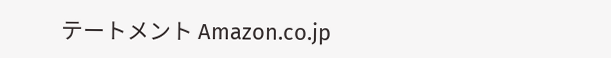テートメント Amazon.co.jp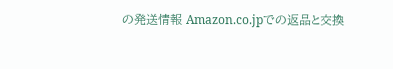の発送情報 Amazon.co.jpでの返品と交換